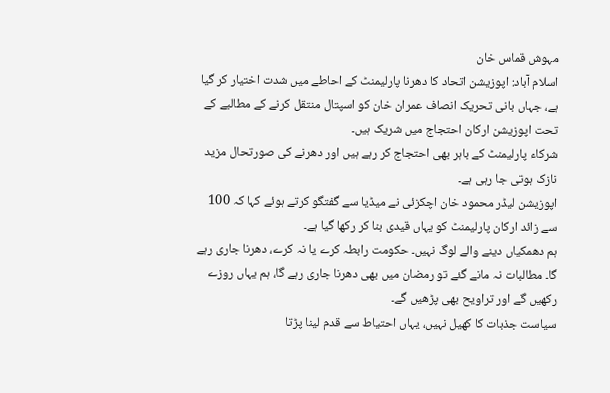مہوش قماس خان
اسلام آباد: اپوزیشن اتحاد کا دھرنا پارلیمنٹ کے احاطے میں شدت اختیار کر گیا ہے، جہاں بانی تحریک انصاف عمران خان کو اسپتال منتقل کرنے کے مطالبے کے تحت اپوزیشن ارکان احتجاج میں شریک ہیں۔
شرکاء پارلیمنٹ کے باہر بھی احتجاج کر رہے ہیں اور دھرنے کی صورتحال مزید نازک ہوتی جا رہی ہے۔
اپوزیشن لیڈر محمود خان اچکزئی نے میڈیا سے گفتگو کرتے ہوئے کہا کہ 100 سے زائد ارکان پارلیمنٹ کو یہاں قیدی بنا کر رکھا گیا ہے۔
ہم دھمکیاں دینے والے لوگ نہیں۔ حکومت رابطہ کرے یا نہ کرے، دھرنا جاری رہے گا۔ مطالبات نہ مانے گئے تو رمضان میں بھی دھرنا جاری رہے گا، ہم یہاں روزے رکھیں گے اور تراویح بھی پڑھیں گے۔
سیاست جذبات کا کھیل نہیں، یہاں احتیاط سے قدم لینا پڑتا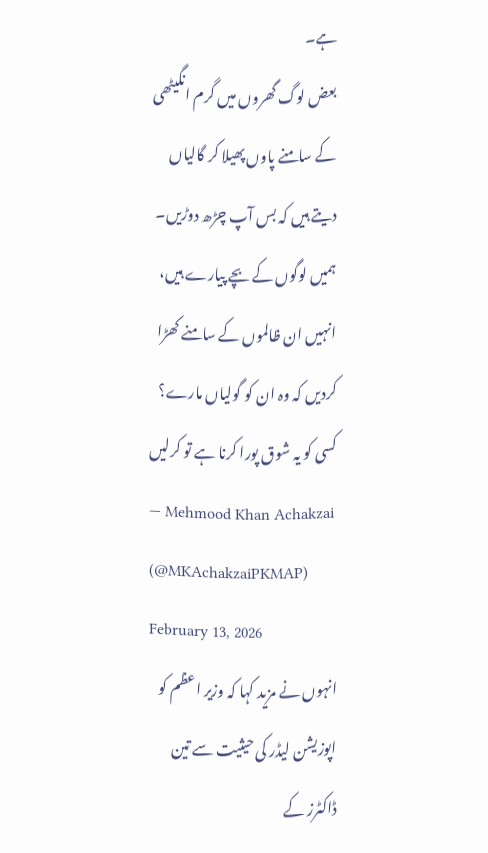ہے۔
بعض لوگ گھروں میں گرم انگیٹھی کے سامنے پاوں پھیلا کر گالیاں دیتے ہیں کہ بس آپ چڑھ دوڑیں۔
ہمیں لوگوں کے بچے پیارے ہیں، انہیں ان ظالموں کے سامنے کھڑا کردیں کہ وہ ان کو گولیاں مارے؟
کسی کو یہ شوق پورا کرنا ہے تو کرلیں
— Mehmood Khan Achakzai (@MKAchakzaiPKMAP) February 13, 2026
انہوں نے مزید کہا کہ وزیر اعظم کو اپوزیشن لیڈر کی حیثیت سے تین ڈاکٹرز کے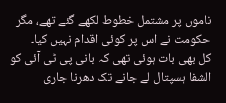ناموں پر مشتمل خطوط لکھے گئے تھے، مگر حکومت نے اس پر کوئی اقدام نہیں کیا۔
کل بھی بات ہوئی تھی کہ بانی پی ٹی آئی کو الشفا ہسپتال لے جانے تک دھرنا جاری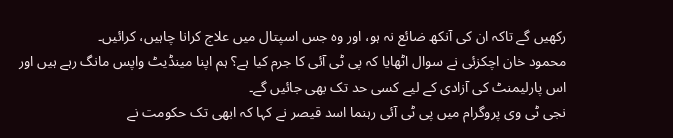رکھیں گے تاکہ ان کی آنکھ ضائع نہ ہو، اور وہ جس اسپتال میں علاج کرانا چاہیں، کرائیں۔
محمود خان اچکزئی نے سوال اٹھایا کہ پی ٹی آئی کا جرم کیا ہے؟ ہم اپنا مینڈیٹ واپس مانگ رہے ہیں اور اس پارلیمنٹ کی آزادی کے لیے کسی حد تک بھی جائیں گے۔
نجی ٹی وی پروگرام میں پی ٹی آئی رہنما اسد قیصر نے کہا کہ ابھی تک حکومت نے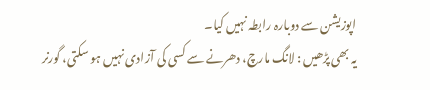اپوزیشن سے دوبارہ رابطہ نہیں کیا۔
یہ بھی پڑھیں : لانگ مارچ، دھرنے سے کسی کی آزادی نہیں ہو سکتی، گورنر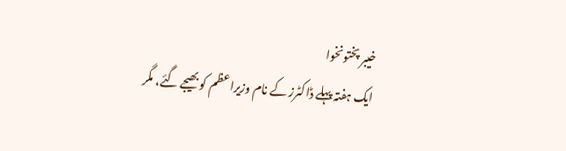خیبر پختونخوا
ایک ہفتہ پہلے ڈاکٹرز کے نام وزیراعظم کو بھیجے گئے، مگر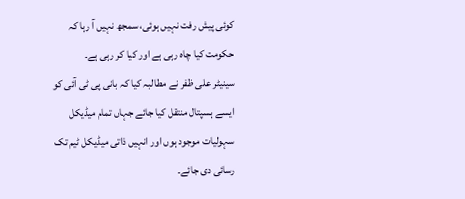کوئی پیش رفت نہیں ہوئی، سمجھ نہیں آ رہا کہ حکومت کیا چاہ رہی ہے اور کیا کر رہی ہے۔
سینیٹر علی ظفر نے مطالبہ کیا کہ بانی پی ٹی آئی کو ایسے ہسپتال منتقل کیا جائے جہاں تمام میڈیکل سہولیات موجود ہوں اور انہیں ذاتی میڈیکل ٹیم تک رسائی دی جائے۔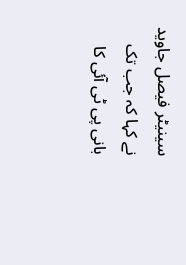سینیٹر فیصل جاوید نے کہا کہ جب تک بانی پی ٹی آئی کا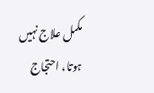مکمل علاج نہیں ہوتا، احتجاج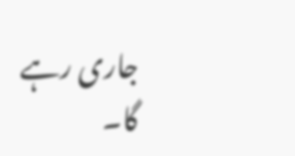جاری رہے گا۔